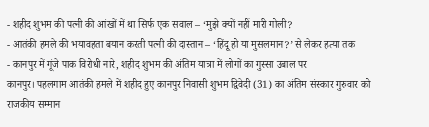- शहीद शुभम की पत्नी की आंखों में था सिर्फ एक सवाल – ‘मुझे क्यों नहीं मारी गोली?
- आतंकी हमले की भयावहता बयान करती पत्नी की दास्तान – ‘हिंदू हो या मुसलमान?’ से लेकर हत्या तक
- कानपुर में गूंजे पाक विरोधी नारे, शहीद शुभम की अंतिम यात्रा में लोगों का गुस्सा उबाल पर
कानपुर। पहलगाम आतंकी हमले में शहीद हुए कानपुर निवासी शुभम द्विवेदी (31) का अंतिम संस्कार गुरुवार को राजकीय सम्मान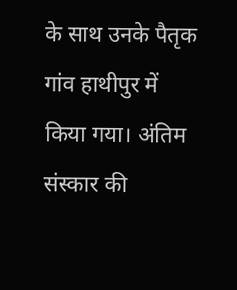के साथ उनके पैतृक गांव हाथीपुर में किया गया। अंतिम संस्कार की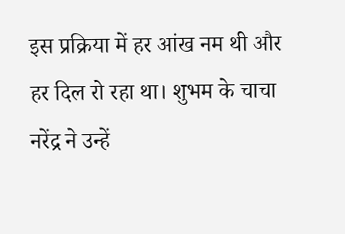इस प्रक्रिया में हर आंख नम थी और हर दिल रो रहा था। शुभम के चाचा नरेंद्र ने उन्हें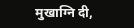मुखाग्नि दी,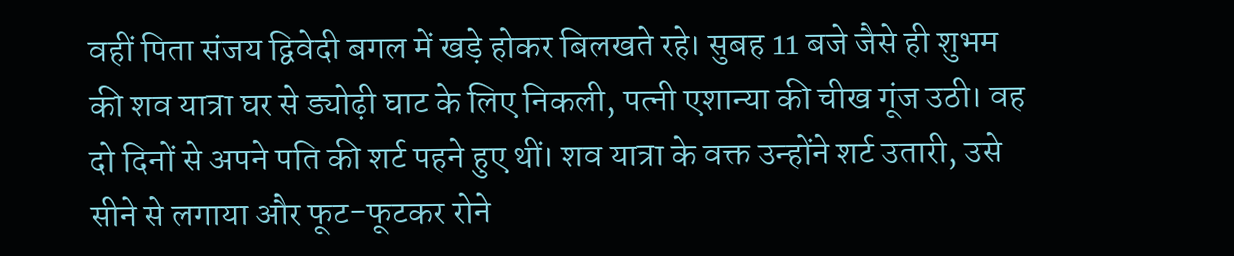वहीं पिता संजय द्विवेदी बगल में खड़े होकर बिलखते रहे। सुबह 11 बजे जैसे ही शुभम की शव यात्रा घर से ड्योढ़ी घाट के लिए निकली, पत्नी एशान्या की चीख गूंज उठी। वह दो दिनों से अपने पति की शर्ट पहने हुए थीं। शव यात्रा के वक्त उन्होंने शर्ट उतारी, उसे सीने से लगाया और फूट-फूटकर रोने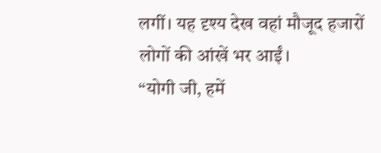लगीं। यह दृश्य देख वहां मौजूद हजारों लोगों की आंखें भर आईं।
“योगी जी, हमें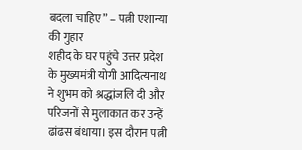बदला चाहिए” – पत्नी एशान्या की गुहार
शहीद के घर पहुंचे उत्तर प्रदेश के मुख्यमंत्री योगी आदित्यनाथ ने शुभम को श्रद्धांजलि दी और परिजनों से मुलाकात कर उन्हें ढांढस बंधाया। इस दौरान पत्नी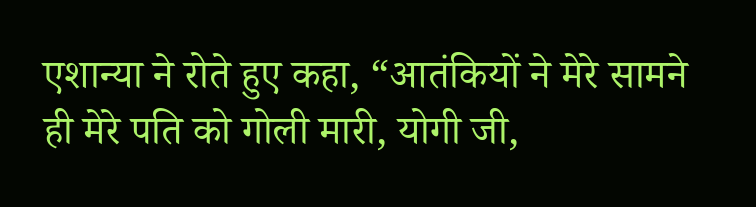एशान्या ने रोते हुए कहा, “आतंकियों ने मेरे सामने ही मेरे पति को गोली मारी, योगी जी,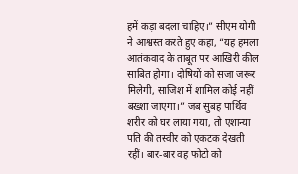हमें कड़ा बदला चाहिए।” सीएम योगी ने आश्वस्त करते हुए कहा, “यह हमला आतंकवाद के ताबूत पर आखिरी कील साबित होगा। दोषियों को सजा जरूर मिलेगी, साजिश में शामिल कोई नहीं बख्शा जाएगा।” जब सुबह पार्थिव शरीर को घर लाया गया, तो एशान्या पति की तस्वीर को एकटक देखती रहीं। बार-बार वह फोटो को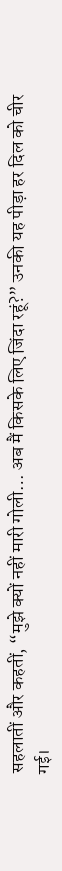सहलातीं और कहतीं, “मुझे क्यों नहीं मारी गोली… अब मैं किसके लिए जिंदा रहूं?” उनकी यह पीड़ा हर दिल को चीर गई।